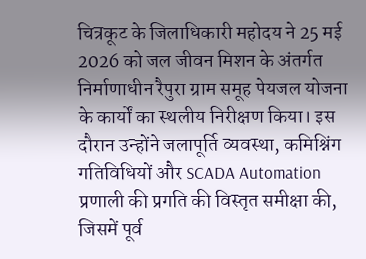चित्रकूट के जिलाधिकारी महोदय ने 25 मई 2026 को जल जीवन मिशन के अंतर्गत निर्माणाधीन रैपुरा ग्राम समूह पेयजल योजना के कार्यों का स्थलीय निरीक्षण किया। इस दौरान उन्होंने जलापूर्ति व्यवस्था, कमिश्निंग गतिविधियों और SCADA Automation प्रणाली की प्रगति की विस्तृत समीक्षा की, जिसमें पूर्व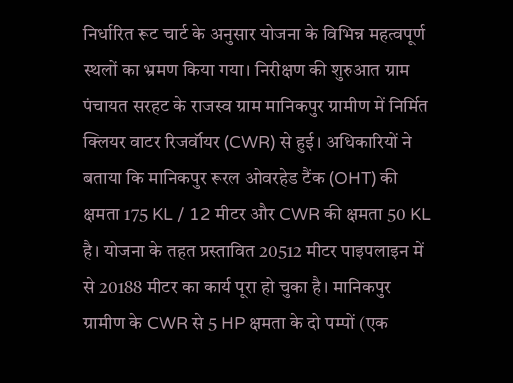निर्धारित रूट चार्ट के अनुसार योजना के विभिन्न महत्वपूर्ण स्थलों का भ्रमण किया गया। निरीक्षण की शुरुआत ग्राम पंचायत सरहट के राजस्व ग्राम मानिकपुर ग्रामीण में निर्मित क्लियर वाटर रिजर्वॉयर (CWR) से हुई। अधिकारियों ने बताया कि मानिकपुर रूरल ओवरहेड टैंक (OHT) की क्षमता 175 KL / 12 मीटर और CWR की क्षमता 50 KL है। योजना के तहत प्रस्तावित 20512 मीटर पाइपलाइन में से 20188 मीटर का कार्य पूरा हो चुका है। मानिकपुर ग्रामीण के CWR से 5 HP क्षमता के दो पम्पों (एक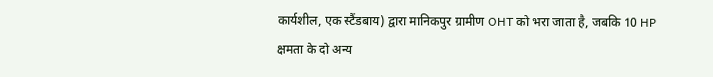कार्यशील, एक स्टैंडबाय) द्वारा मानिकपुर ग्रामीण OHT को भरा जाता है, जबकि 10 HP क्षमता के दो अन्य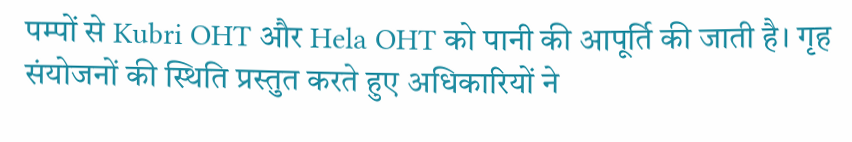पम्पों से Kubri OHT और Hela OHT को पानी की आपूर्ति की जाती है। गृह संयोजनों की स्थिति प्रस्तुत करते हुए अधिकारियों ने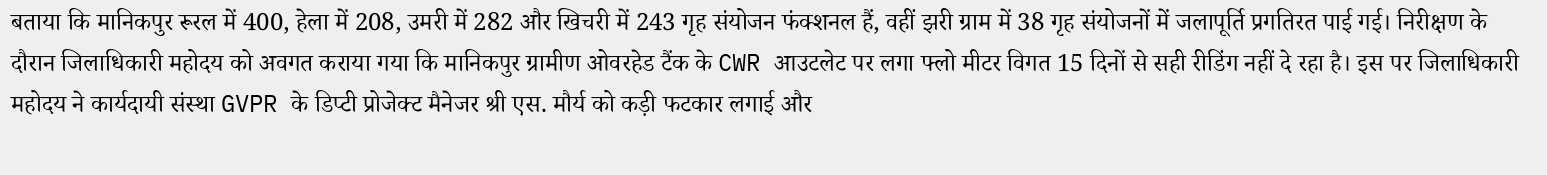बताया कि मानिकपुर रूरल में 400, हेला में 208, उमरी में 282 और खिचरी में 243 गृह संयोजन फंक्शनल हैं, वहीं झरी ग्राम में 38 गृह संयोजनों में जलापूर्ति प्रगतिरत पाई गई। निरीक्षण के दौरान जिलाधिकारी महोदय को अवगत कराया गया कि मानिकपुर ग्रामीण ओवरहेड टैंक के CWR आउटलेट पर लगा फ्लो मीटर विगत 15 दिनों से सही रीडिंग नहीं दे रहा है। इस पर जिलाधिकारी महोदय ने कार्यदायी संस्था GVPR के डिप्टी प्रोजेक्ट मैनेजर श्री एस. मौर्य को कड़ी फटकार लगाई और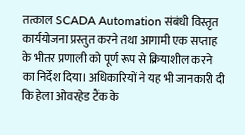तत्काल SCADA Automation संबंधी विस्तृत कार्ययोजना प्रस्तुत करने तथा आगामी एक सप्ताह के भीतर प्रणाली को पूर्ण रूप से क्रियाशील करने का निर्देश दिया। अधिकारियों ने यह भी जानकारी दी कि हेला ओवरहेड टैंक के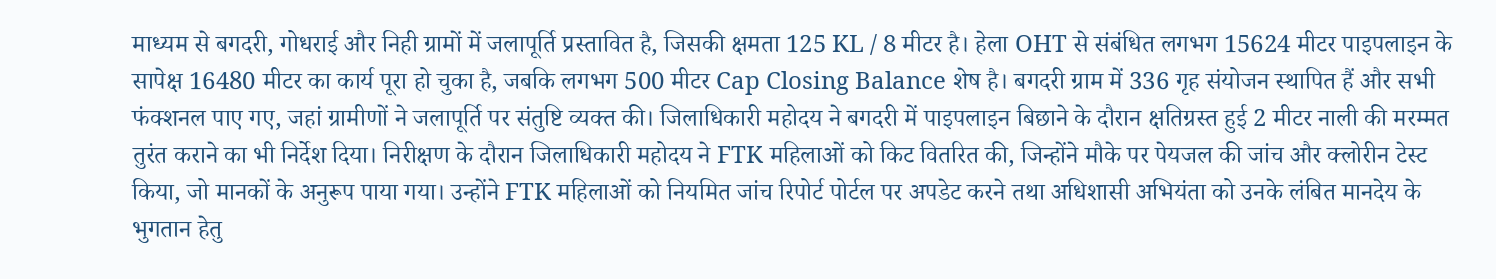माध्यम से बगदरी, गोधराई और निही ग्रामों में जलापूर्ति प्रस्तावित है, जिसकी क्षमता 125 KL / 8 मीटर है। हेला OHT से संबंधित लगभग 15624 मीटर पाइपलाइन के सापेक्ष 16480 मीटर का कार्य पूरा हो चुका है, जबकि लगभग 500 मीटर Cap Closing Balance शेष है। बगदरी ग्राम में 336 गृह संयोजन स्थापित हैं और सभी फंक्शनल पाए गए, जहां ग्रामीणों ने जलापूर्ति पर संतुष्टि व्यक्त की। जिलाधिकारी महोदय ने बगदरी में पाइपलाइन बिछाने के दौरान क्षतिग्रस्त हुई 2 मीटर नाली की मरम्मत तुरंत कराने का भी निर्देश दिया। निरीक्षण के दौरान जिलाधिकारी महोदय ने FTK महिलाओं को किट वितरित की, जिन्होंने मौके पर पेयजल की जांच और क्लोरीन टेस्ट किया, जो मानकों के अनुरूप पाया गया। उन्होंने FTK महिलाओं को नियमित जांच रिपोर्ट पोर्टल पर अपडेट करने तथा अधिशासी अभियंता को उनके लंबित मानदेय के भुगतान हेतु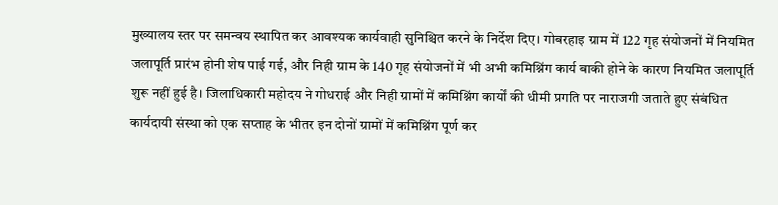मुख्यालय स्तर पर समन्वय स्थापित कर आवश्यक कार्यवाही सुनिश्चित करने के निर्देश दिए। गोबरहाइ ग्राम में 122 गृह संयोजनों में नियमित जलापूर्ति प्रारंभ होनी शेष पाई गई, और निही ग्राम के 140 गृह संयोजनों में भी अभी कमिश्निंग कार्य बाकी होने के कारण नियमित जलापूर्ति शुरू नहीं हुई है। जिलाधिकारी महोदय ने गोधराई और निही ग्रामों में कमिश्निंग कार्यों की धीमी प्रगति पर नाराजगी जताते हुए संबंधित कार्यदायी संस्था को एक सप्ताह के भीतर इन दोनों ग्रामों में कमिश्निंग पूर्ण कर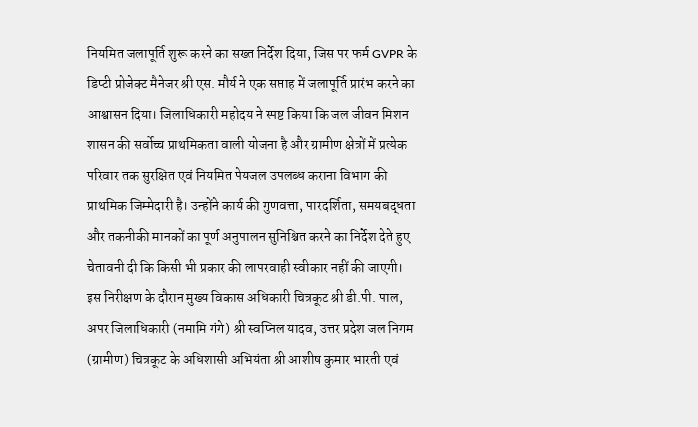नियमित जलापूर्ति शुरू करने का सख्त निर्देश दिया, जिस पर फर्म GVPR के डिप्टी प्रोजेक्ट मैनेजर श्री एस. मौर्य ने एक सप्ताह में जलापूर्ति प्रारंभ करने का आश्वासन दिया। जिलाधिकारी महोदय ने स्पष्ट किया कि जल जीवन मिशन शासन की सर्वोच्च प्राथमिकता वाली योजना है और ग्रामीण क्षेत्रों में प्रत्येक परिवार तक सुरक्षित एवं नियमित पेयजल उपलब्ध कराना विभाग की प्राथमिक जिम्मेदारी है। उन्होंने कार्य की गुणवत्ता, पारदर्शिता, समयबद्धता और तकनीकी मानकों का पूर्ण अनुपालन सुनिश्चित करने का निर्देश देते हुए चेतावनी दी कि किसी भी प्रकार की लापरवाही स्वीकार नहीं की जाएगी। इस निरीक्षण के दौरान मुख्य विकास अधिकारी चित्रकूट श्री डी.पी. पाल, अपर जिलाधिकारी (नमामि गंगे) श्री स्वप्निल यादव, उत्तर प्रदेश जल निगम (ग्रामीण) चित्रकूट के अधिशासी अभियंता श्री आशीष कुमार भारती एवं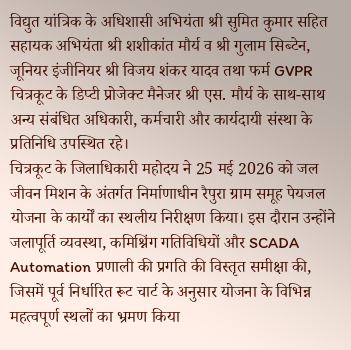विद्युत यांत्रिक के अधिशासी अभियंता श्री सुमित कुमार सहित सहायक अभियंता श्री शशीकांत मौर्य व श्री गुलाम सिब्टेन, जूनियर इंजीनियर श्री विजय शंकर यादव तथा फर्म GVPR चित्रकूट के डिप्टी प्रोजेक्ट मैनेजर श्री एस. मौर्य के साथ-साथ अन्य संबंधित अधिकारी, कर्मचारी और कार्यदायी संस्था के प्रतिनिधि उपस्थित रहे।
चित्रकूट के जिलाधिकारी महोदय ने 25 मई 2026 को जल जीवन मिशन के अंतर्गत निर्माणाधीन रैपुरा ग्राम समूह पेयजल योजना के कार्यों का स्थलीय निरीक्षण किया। इस दौरान उन्होंने जलापूर्ति व्यवस्था, कमिश्निंग गतिविधियों और SCADA Automation प्रणाली की प्रगति की विस्तृत समीक्षा की, जिसमें पूर्व निर्धारित रूट चार्ट के अनुसार योजना के विभिन्न महत्वपूर्ण स्थलों का भ्रमण किया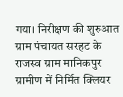गया। निरीक्षण की शुरुआत ग्राम पंचायत सरहट के राजस्व ग्राम मानिकपुर ग्रामीण में निर्मित क्लियर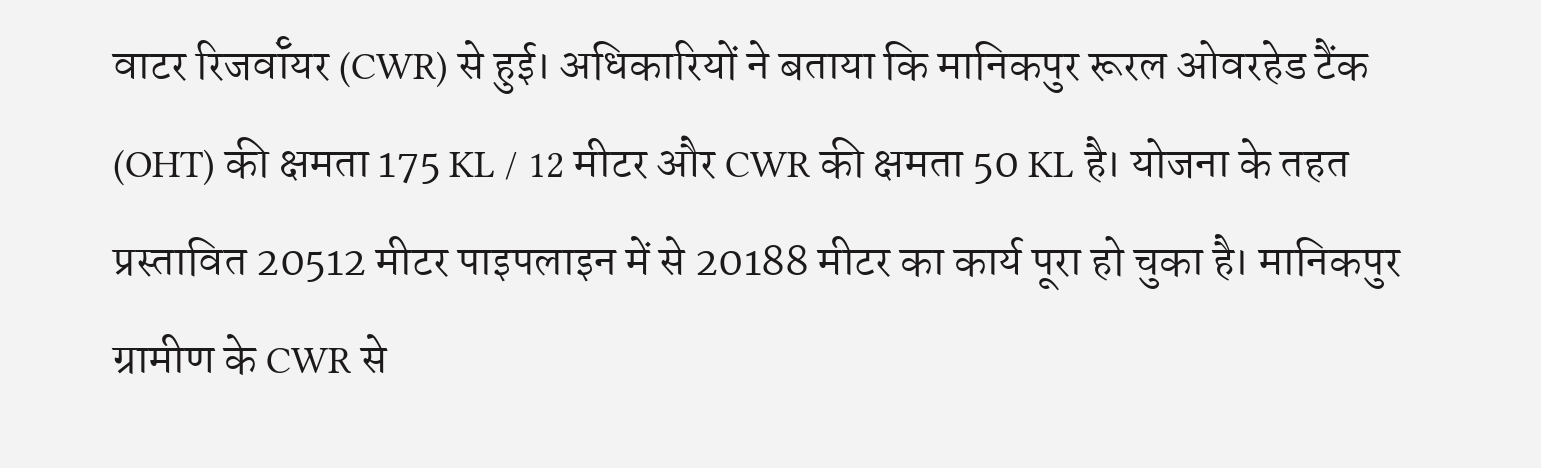वाटर रिजर्वॉयर (CWR) से हुई। अधिकारियों ने बताया कि मानिकपुर रूरल ओवरहेड टैंक (OHT) की क्षमता 175 KL / 12 मीटर और CWR की क्षमता 50 KL है। योजना के तहत प्रस्तावित 20512 मीटर पाइपलाइन में से 20188 मीटर का कार्य पूरा हो चुका है। मानिकपुर ग्रामीण के CWR से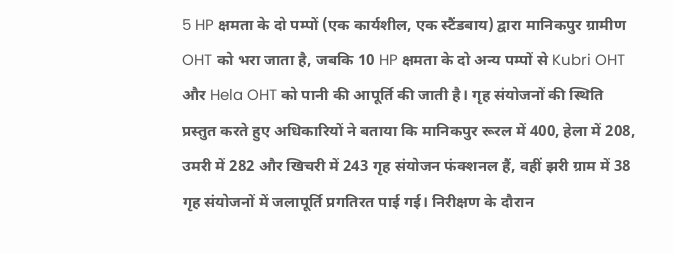5 HP क्षमता के दो पम्पों (एक कार्यशील, एक स्टैंडबाय) द्वारा मानिकपुर ग्रामीण OHT को भरा जाता है, जबकि 10 HP क्षमता के दो अन्य पम्पों से Kubri OHT और Hela OHT को पानी की आपूर्ति की जाती है। गृह संयोजनों की स्थिति प्रस्तुत करते हुए अधिकारियों ने बताया कि मानिकपुर रूरल में 400, हेला में 208, उमरी में 282 और खिचरी में 243 गृह संयोजन फंक्शनल हैं, वहीं झरी ग्राम में 38 गृह संयोजनों में जलापूर्ति प्रगतिरत पाई गई। निरीक्षण के दौरान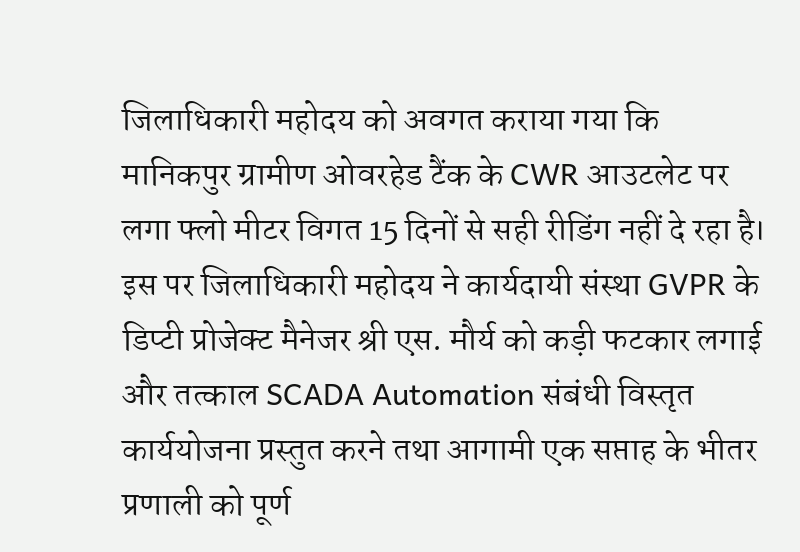जिलाधिकारी महोदय को अवगत कराया गया कि मानिकपुर ग्रामीण ओवरहेड टैंक के CWR आउटलेट पर लगा फ्लो मीटर विगत 15 दिनों से सही रीडिंग नहीं दे रहा है। इस पर जिलाधिकारी महोदय ने कार्यदायी संस्था GVPR के डिप्टी प्रोजेक्ट मैनेजर श्री एस. मौर्य को कड़ी फटकार लगाई और तत्काल SCADA Automation संबंधी विस्तृत कार्ययोजना प्रस्तुत करने तथा आगामी एक सप्ताह के भीतर प्रणाली को पूर्ण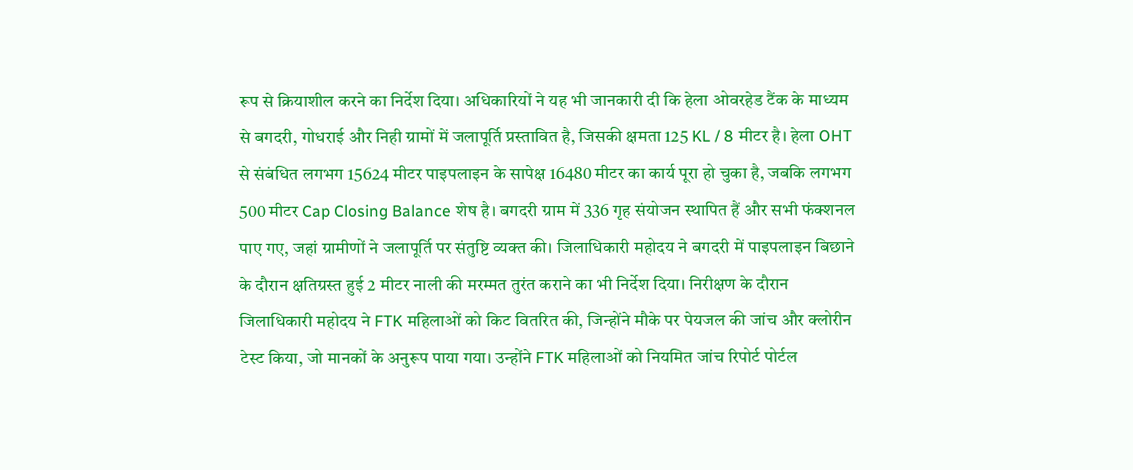रूप से क्रियाशील करने का निर्देश दिया। अधिकारियों ने यह भी जानकारी दी कि हेला ओवरहेड टैंक के माध्यम से बगदरी, गोधराई और निही ग्रामों में जलापूर्ति प्रस्तावित है, जिसकी क्षमता 125 KL / 8 मीटर है। हेला OHT से संबंधित लगभग 15624 मीटर पाइपलाइन के सापेक्ष 16480 मीटर का कार्य पूरा हो चुका है, जबकि लगभग 500 मीटर Cap Closing Balance शेष है। बगदरी ग्राम में 336 गृह संयोजन स्थापित हैं और सभी फंक्शनल पाए गए, जहां ग्रामीणों ने जलापूर्ति पर संतुष्टि व्यक्त की। जिलाधिकारी महोदय ने बगदरी में पाइपलाइन बिछाने के दौरान क्षतिग्रस्त हुई 2 मीटर नाली की मरम्मत तुरंत कराने का भी निर्देश दिया। निरीक्षण के दौरान जिलाधिकारी महोदय ने FTK महिलाओं को किट वितरित की, जिन्होंने मौके पर पेयजल की जांच और क्लोरीन टेस्ट किया, जो मानकों के अनुरूप पाया गया। उन्होंने FTK महिलाओं को नियमित जांच रिपोर्ट पोर्टल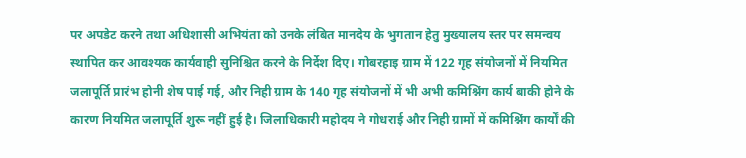पर अपडेट करने तथा अधिशासी अभियंता को उनके लंबित मानदेय के भुगतान हेतु मुख्यालय स्तर पर समन्वय स्थापित कर आवश्यक कार्यवाही सुनिश्चित करने के निर्देश दिए। गोबरहाइ ग्राम में 122 गृह संयोजनों में नियमित जलापूर्ति प्रारंभ होनी शेष पाई गई, और निही ग्राम के 140 गृह संयोजनों में भी अभी कमिश्निंग कार्य बाकी होने के कारण नियमित जलापूर्ति शुरू नहीं हुई है। जिलाधिकारी महोदय ने गोधराई और निही ग्रामों में कमिश्निंग कार्यों की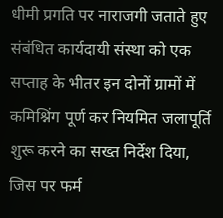धीमी प्रगति पर नाराजगी जताते हुए संबंधित कार्यदायी संस्था को एक सप्ताह के भीतर इन दोनों ग्रामों में कमिश्निंग पूर्ण कर नियमित जलापूर्ति शुरू करने का सख्त निर्देश दिया, जिस पर फर्म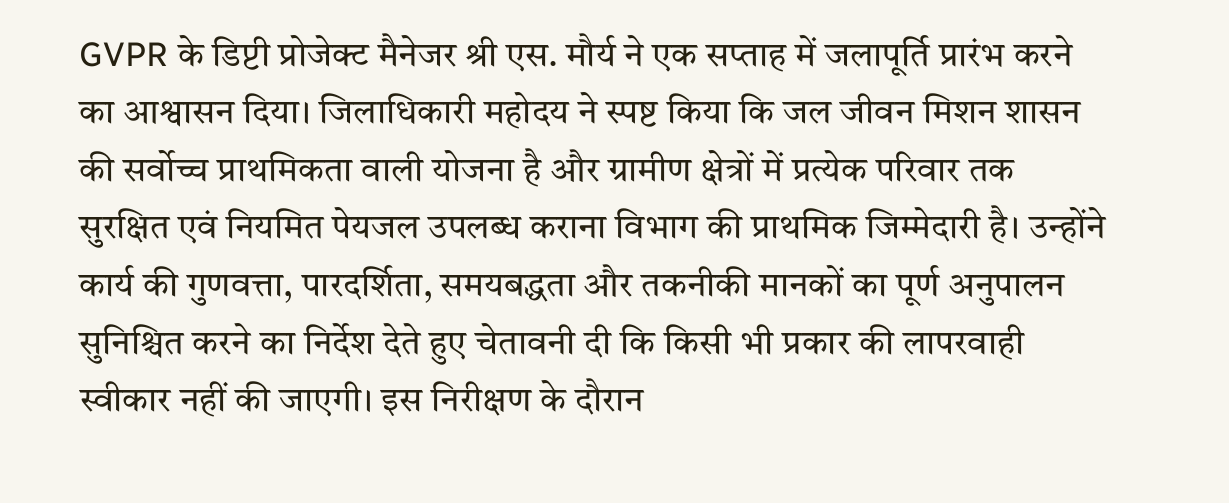GVPR के डिप्टी प्रोजेक्ट मैनेजर श्री एस. मौर्य ने एक सप्ताह में जलापूर्ति प्रारंभ करने का आश्वासन दिया। जिलाधिकारी महोदय ने स्पष्ट किया कि जल जीवन मिशन शासन की सर्वोच्च प्राथमिकता वाली योजना है और ग्रामीण क्षेत्रों में प्रत्येक परिवार तक सुरक्षित एवं नियमित पेयजल उपलब्ध कराना विभाग की प्राथमिक जिम्मेदारी है। उन्होंने कार्य की गुणवत्ता, पारदर्शिता, समयबद्धता और तकनीकी मानकों का पूर्ण अनुपालन सुनिश्चित करने का निर्देश देते हुए चेतावनी दी कि किसी भी प्रकार की लापरवाही स्वीकार नहीं की जाएगी। इस निरीक्षण के दौरान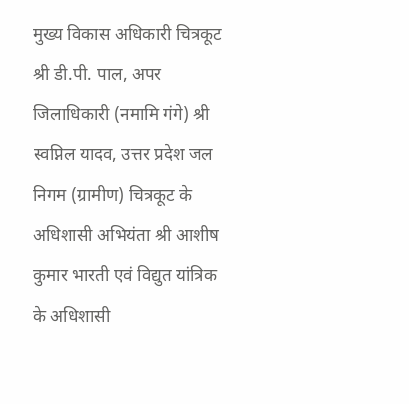मुख्य विकास अधिकारी चित्रकूट श्री डी.पी. पाल, अपर जिलाधिकारी (नमामि गंगे) श्री स्वप्निल यादव, उत्तर प्रदेश जल निगम (ग्रामीण) चित्रकूट के अधिशासी अभियंता श्री आशीष कुमार भारती एवं विद्युत यांत्रिक के अधिशासी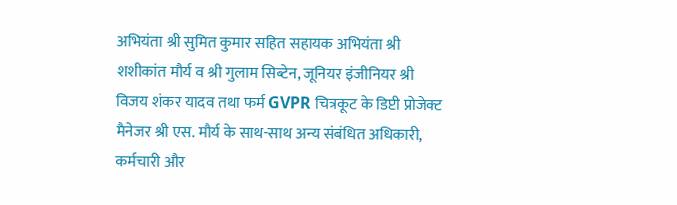अभियंता श्री सुमित कुमार सहित सहायक अभियंता श्री शशीकांत मौर्य व श्री गुलाम सिब्टेन, जूनियर इंजीनियर श्री विजय शंकर यादव तथा फर्म GVPR चित्रकूट के डिप्टी प्रोजेक्ट मैनेजर श्री एस. मौर्य के साथ-साथ अन्य संबंधित अधिकारी, कर्मचारी और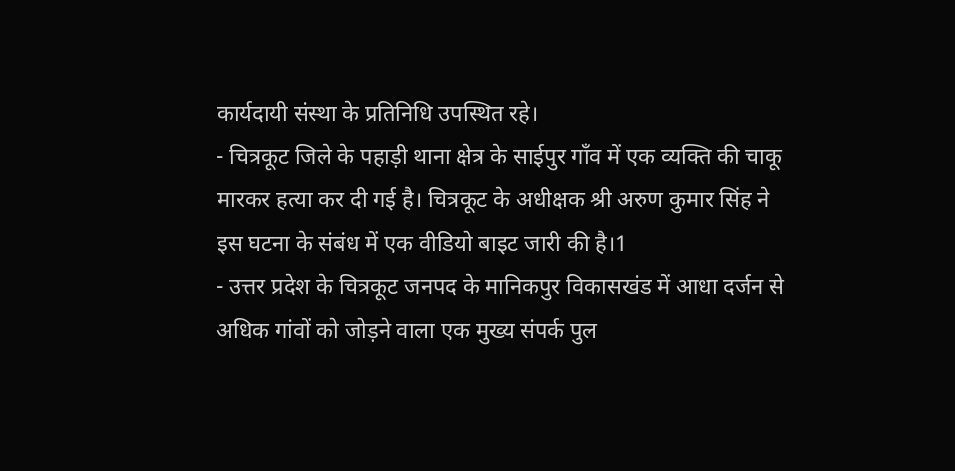कार्यदायी संस्था के प्रतिनिधि उपस्थित रहे।
- चित्रकूट जिले के पहाड़ी थाना क्षेत्र के साईपुर गाँव में एक व्यक्ति की चाकू मारकर हत्या कर दी गई है। चित्रकूट के अधीक्षक श्री अरुण कुमार सिंह ने इस घटना के संबंध में एक वीडियो बाइट जारी की है।1
- उत्तर प्रदेश के चित्रकूट जनपद के मानिकपुर विकासखंड में आधा दर्जन से अधिक गांवों को जोड़ने वाला एक मुख्य संपर्क पुल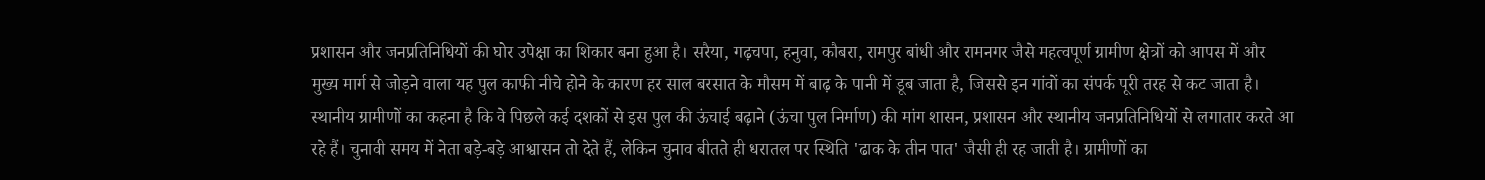प्रशासन और जनप्रतिनिधियों की घोर उपेक्षा का शिकार बना हुआ है। सरैया, गढ़चपा, हनुवा, कौबरा, रामपुर बांधी और रामनगर जैसे महत्वपूर्ण ग्रामीण क्षेत्रों को आपस में और मुख्य मार्ग से जोड़ने वाला यह पुल काफी नीचे होने के कारण हर साल बरसात के मौसम में बाढ़ के पानी में डूब जाता है, जिससे इन गांवों का संपर्क पूरी तरह से कट जाता है। स्थानीय ग्रामीणों का कहना है कि वे पिछले कई दशकों से इस पुल की ऊंचाई बढ़ाने (ऊंचा पुल निर्माण) की मांग शासन, प्रशासन और स्थानीय जनप्रतिनिधियों से लगातार करते आ रहे हैं। चुनावी समय में नेता बड़े-बड़े आश्वासन तो देते हैं, लेकिन चुनाव बीतते ही धरातल पर स्थिति 'ढाक के तीन पात' जैसी ही रह जाती है। ग्रामीणों का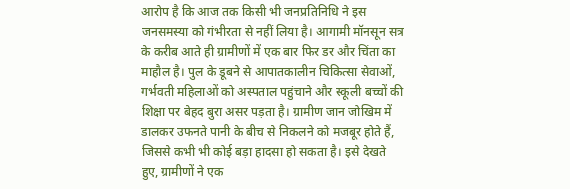आरोप है कि आज तक किसी भी जनप्रतिनिधि ने इस जनसमस्या को गंभीरता से नहीं लिया है। आगामी मॉनसून सत्र के करीब आते ही ग्रामीणों में एक बार फिर डर और चिंता का माहौल है। पुल के डूबने से आपातकालीन चिकित्सा सेवाओं, गर्भवती महिलाओं को अस्पताल पहुंचाने और स्कूली बच्चों की शिक्षा पर बेहद बुरा असर पड़ता है। ग्रामीण जान जोखिम में डालकर उफनते पानी के बीच से निकलने को मजबूर होते हैं, जिससे कभी भी कोई बड़ा हादसा हो सकता है। इसे देखते हुए, ग्रामीणों ने एक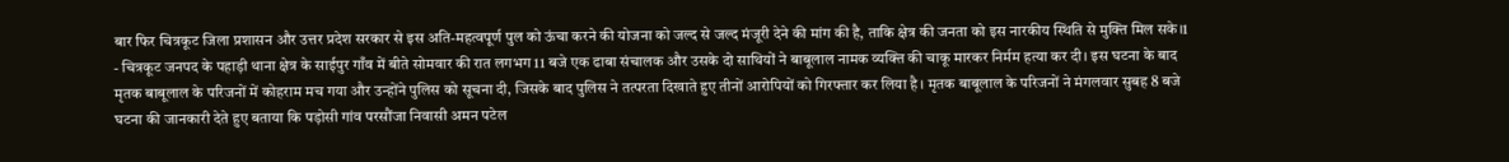बार फिर चित्रकूट जिला प्रशासन और उत्तर प्रदेश सरकार से इस अति-महत्वपूर्ण पुल को ऊंचा करने की योजना को जल्द से जल्द मंजूरी देने की मांग की है, ताकि क्षेत्र की जनता को इस नारकीय स्थिति से मुक्ति मिल सके।1
- चित्रकूट जनपद के पहाड़ी थाना क्षेत्र के साईपुर गाँव में बीते सोमवार की रात लगभग 11 बजे एक ढाबा संचालक और उसके दो साथियों ने बाबूलाल नामक व्यक्ति की चाकू मारकर निर्मम हत्या कर दी। इस घटना के बाद मृतक बाबूलाल के परिजनों में कोहराम मच गया और उन्होंने पुलिस को सूचना दी, जिसके बाद पुलिस ने तत्परता दिखाते हुए तीनों आरोपियों को गिरफ्तार कर लिया है। मृतक बाबूलाल के परिजनों ने मंगलवार सुबह 8 बजे घटना की जानकारी देते हुए बताया कि पड़ोसी गांव परसौंजा निवासी अमन पटेल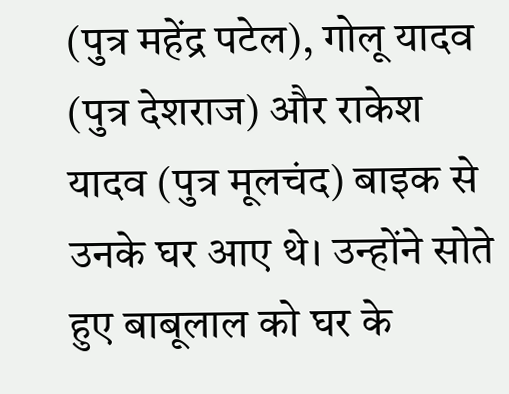(पुत्र महेंद्र पटेल), गोलू यादव (पुत्र देशराज) और राकेश यादव (पुत्र मूलचंद) बाइक से उनके घर आए थे। उन्होंने सोते हुए बाबूलाल को घर के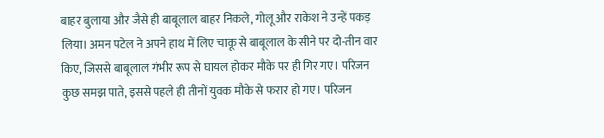बाहर बुलाया और जैसे ही बाबूलाल बाहर निकले, गोलू और राकेश ने उन्हें पकड़ लिया। अमन पटेल ने अपने हाथ में लिए चाकू से बाबूलाल के सीने पर दो-तीन वार किए, जिससे बाबूलाल गंभीर रूप से घायल होकर मौके पर ही गिर गए। परिजन कुछ समझ पाते, इससे पहले ही तीनों युवक मौके से फरार हो गए। परिजन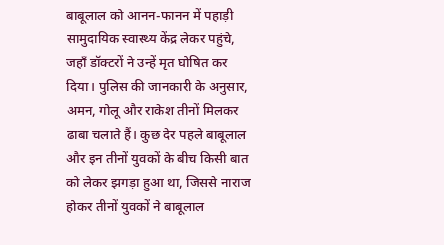बाबूलाल को आनन-फानन में पहाड़ी सामुदायिक स्वास्थ्य केंद्र लेकर पहुंचे, जहाँ डॉक्टरों ने उन्हें मृत घोषित कर दिया। पुलिस की जानकारी के अनुसार, अमन, गोलू और राकेश तीनों मिलकर ढाबा चलाते हैं। कुछ देर पहले बाबूलाल और इन तीनों युवकों के बीच किसी बात को लेकर झगड़ा हुआ था, जिससे नाराज होकर तीनों युवकों ने बाबूलाल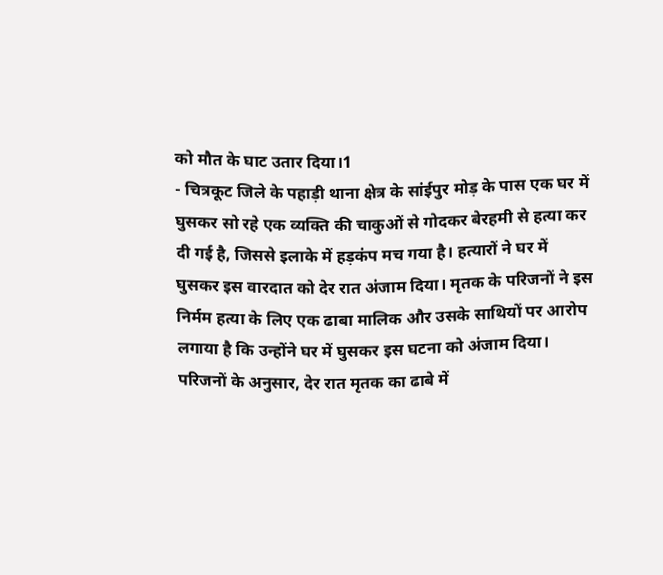को मौत के घाट उतार दिया।1
- चित्रकूट जिले के पहाड़ी थाना क्षेत्र के सांईपुर मोड़ के पास एक घर में घुसकर सो रहे एक व्यक्ति की चाकुओं से गोदकर बेरहमी से हत्या कर दी गई है, जिससे इलाके में हड़कंप मच गया है। हत्यारों ने घर में घुसकर इस वारदात को देर रात अंजाम दिया। मृतक के परिजनों ने इस निर्मम हत्या के लिए एक ढाबा मालिक और उसके साथियों पर आरोप लगाया है कि उन्होंने घर में घुसकर इस घटना को अंजाम दिया। परिजनों के अनुसार, देर रात मृतक का ढाबे में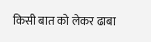किसी बात को लेकर ढाबा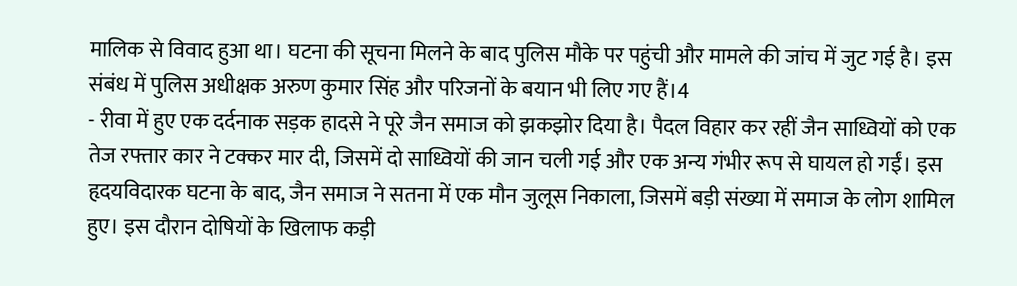मालिक से विवाद हुआ था। घटना की सूचना मिलने के बाद पुलिस मौके पर पहुंची और मामले की जांच में जुट गई है। इस संबंध में पुलिस अधीक्षक अरुण कुमार सिंह और परिजनों के बयान भी लिए गए हैं।4
- रीवा में हुए एक दर्दनाक सड़क हादसे ने पूरे जैन समाज को झकझोर दिया है। पैदल विहार कर रहीं जैन साध्वियों को एक तेज रफ्तार कार ने टक्कर मार दी, जिसमें दो साध्वियों की जान चली गई और एक अन्य गंभीर रूप से घायल हो गईं। इस हृदयविदारक घटना के बाद, जैन समाज ने सतना में एक मौन जुलूस निकाला, जिसमें बड़ी संख्या में समाज के लोग शामिल हुए। इस दौरान दोषियों के खिलाफ कड़ी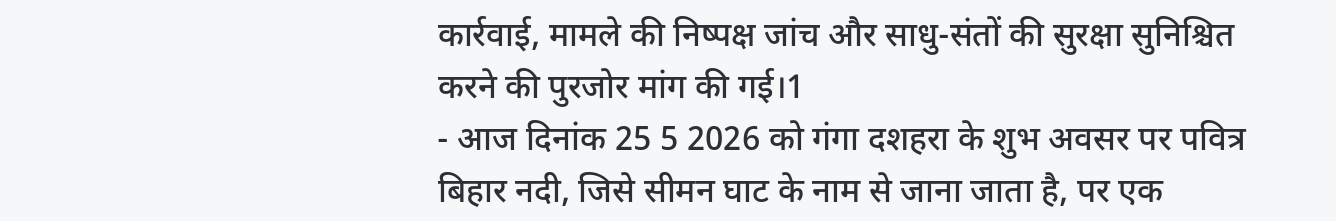कार्रवाई, मामले की निष्पक्ष जांच और साधु-संतों की सुरक्षा सुनिश्चित करने की पुरजोर मांग की गई।1
- आज दिनांक 25 5 2026 को गंगा दशहरा के शुभ अवसर पर पवित्र बिहार नदी, जिसे सीमन घाट के नाम से जाना जाता है, पर एक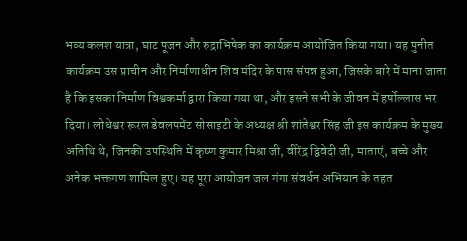भव्य कलश यात्रा, घाट पूजन और रुद्राभिषेक का कार्यक्रम आयोजित किया गया। यह पुनीत कार्यक्रम उस प्राचीन और निर्माणाधीन शिव मंदिर के पास संपन्न हुआ, जिसके बारे में माना जाता है कि इसका निर्माण विश्वकर्मा द्वारा किया गया था, और इसने सभी के जीवन में हर्षोल्लास भर दिया। लोधेश्वर रूरल डेवलपमेंट सोसाइटी के अध्यक्ष श्री शांतेश्वर सिंह जी इस कार्यक्रम के मुख्य अतिथि थे, जिनकी उपस्थिति में कृष्ण कुमार मिश्रा जी, वीरेंद्र द्विवेदी जी, माताएं, बच्चे और अनेक भक्तगण शामिल हुए। यह पूरा आयोजन जल गंगा संवर्धन अभियान के तहत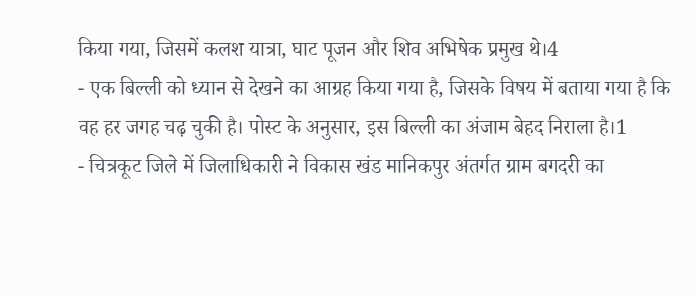किया गया, जिसमें कलश यात्रा, घाट पूजन और शिव अभिषेक प्रमुख थे।4
- एक बिल्ली को ध्यान से देखने का आग्रह किया गया है, जिसके विषय में बताया गया है कि वह हर जगह चढ़ चुकी है। पोस्ट के अनुसार, इस बिल्ली का अंजाम बेहद निराला है।1
- चित्रकूट जिले में जिलाधिकारी ने विकास खंड मानिकपुर अंतर्गत ग्राम बगदरी का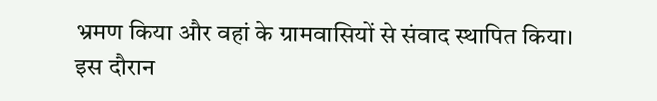भ्रमण किया और वहां के ग्रामवासियों से संवाद स्थापित किया। इस दौरान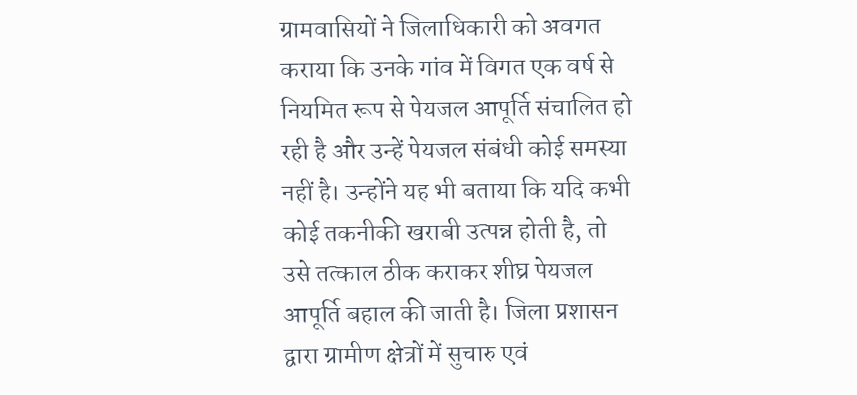ग्रामवासियों ने जिलाधिकारी को अवगत कराया कि उनके गांव में विगत एक वर्ष से नियमित रूप से पेयजल आपूर्ति संचालित हो रही है और उन्हें पेयजल संबंधी कोई समस्या नहीं है। उन्होंने यह भी बताया कि यदि कभी कोई तकनीकी खराबी उत्पन्न होती है, तो उसे तत्काल ठीक कराकर शीघ्र पेयजल आपूर्ति बहाल की जाती है। जिला प्रशासन द्वारा ग्रामीण क्षेत्रों में सुचारु एवं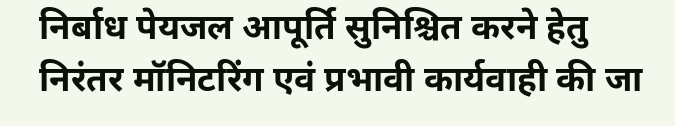निर्बाध पेयजल आपूर्ति सुनिश्चित करने हेतु निरंतर मॉनिटरिंग एवं प्रभावी कार्यवाही की जा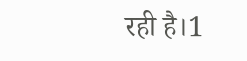रही है।1